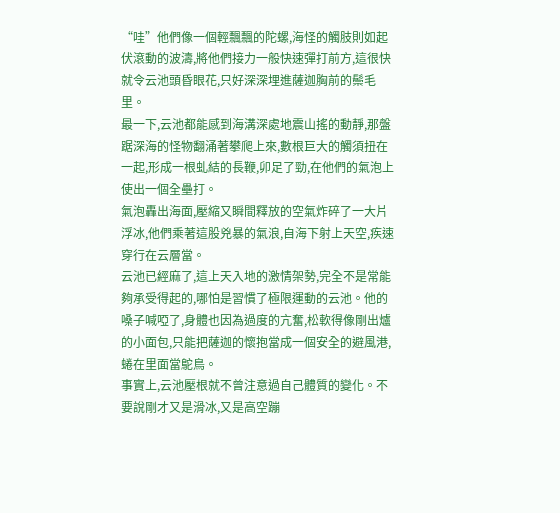“哇”他們像一個輕飄飄的陀螺,海怪的觸肢則如起伏滾動的波濤,將他們接力一般快速彈打前方,這很快就令云池頭昏眼花,只好深深埋進薩迦胸前的鬃毛里。
最一下,云池都能感到海溝深處地震山搖的動靜,那盤踞深海的怪物翻涌著攀爬上來,數根巨大的觸須扭在一起,形成一根虬結的長鞭,卯足了勁,在他們的氣泡上使出一個全壘打。
氣泡轟出海面,壓縮又瞬間釋放的空氣炸碎了一大片浮冰,他們乘著這股兇暴的氣浪,自海下射上天空,疾速穿行在云層當。
云池已經麻了,這上天入地的激情架勢,完全不是常能夠承受得起的,哪怕是習慣了極限運動的云池。他的嗓子喊啞了,身體也因為過度的亢奮,松軟得像剛出爐的小面包,只能把薩迦的懷抱當成一個安全的避風港,蜷在里面當鴕鳥。
事實上,云池壓根就不曾注意過自己體質的變化。不要說剛才又是滑冰,又是高空蹦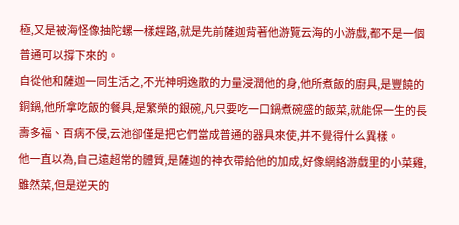極,又是被海怪像抽陀螺一樣趕路,就是先前薩迦背著他游覽云海的小游戲,都不是一個普通可以撐下來的。
自從他和薩迦一同生活之,不光神明逸散的力量浸潤他的身,他所煮飯的廚具,是豐饒的銅鍋,他所拿吃飯的餐具,是繁榮的銀碗,凡只要吃一口鍋煮碗盛的飯菜,就能保一生的長壽多福、百病不侵,云池卻僅是把它們當成普通的器具來使,并不覺得什么異樣。
他一直以為,自己遠超常的體質,是薩迦的神衣帶給他的加成,好像網絡游戲里的小菜雞,雖然菜,但是逆天的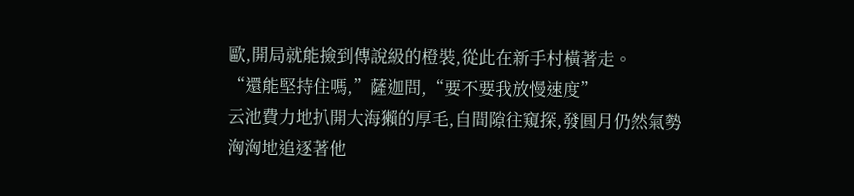歐,開局就能撿到傳說級的橙裝,從此在新手村橫著走。
“還能堅持住嗎,”薩迦問,“要不要我放慢速度”
云池費力地扒開大海獺的厚毛,自間隙往窺探,發圓月仍然氣勢洶洶地追逐著他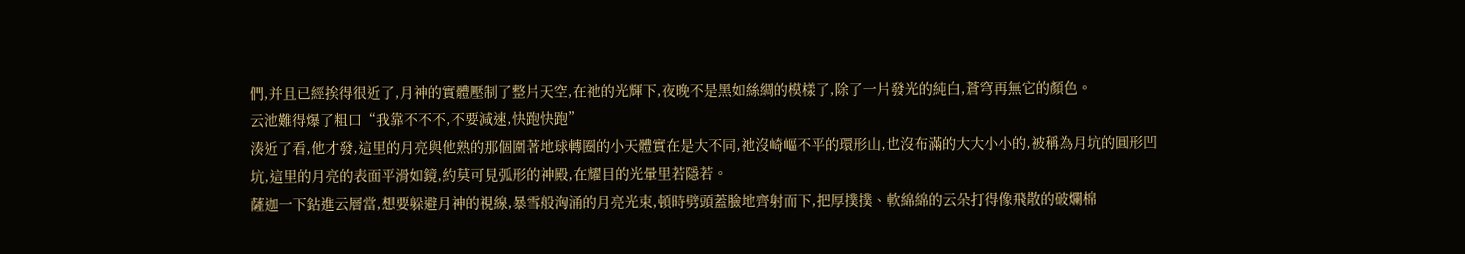們,并且已經挨得很近了,月神的實體壓制了整片天空,在祂的光輝下,夜晚不是黑如絲綢的模樣了,除了一片發光的純白,蒼穹再無它的顏色。
云池難得爆了粗口“我靠不不不,不要減速,快跑快跑”
湊近了看,他才發,這里的月亮與他熟的那個圍著地球轉圈的小天體實在是大不同,祂沒崎嶇不平的環形山,也沒布滿的大大小小的,被稱為月坑的圓形凹坑,這里的月亮的表面平滑如鏡,約莫可見弧形的神殿,在耀目的光暈里若隱若。
薩迦一下鉆進云層當,想要躲避月神的視線,暴雪般洶涌的月亮光束,頓時劈頭蓋臉地齊射而下,把厚撲撲、軟綿綿的云朵打得像飛散的破爛棉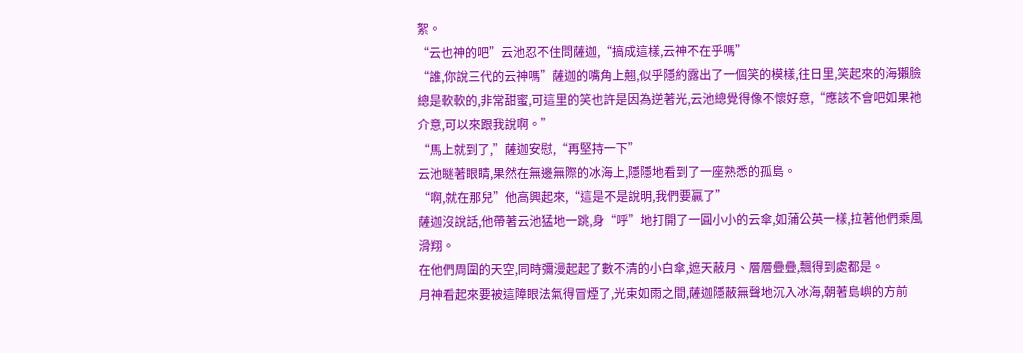絮。
“云也神的吧”云池忍不住問薩迦,“搞成這樣,云神不在乎嗎”
“誰,你說三代的云神嗎”薩迦的嘴角上翹,似乎隱約露出了一個笑的模樣,往日里,笑起來的海獺臉總是軟軟的,非常甜蜜,可這里的笑也許是因為逆著光,云池總覺得像不懷好意,“應該不會吧如果祂介意,可以來跟我說啊。”
“馬上就到了,”薩迦安慰,“再堅持一下”
云池瞇著眼睛,果然在無邊無際的冰海上,隱隱地看到了一座熟悉的孤島。
“啊,就在那兒”他高興起來,“這是不是說明,我們要贏了”
薩迦沒說話,他帶著云池猛地一跳,身“呼”地打開了一圓小小的云傘,如蒲公英一樣,拉著他們乘風滑翔。
在他們周圍的天空,同時彌漫起起了數不清的小白傘,遮天蔽月、層層疊疊,飄得到處都是。
月神看起來要被這障眼法氣得冒煙了,光束如雨之間,薩迦隱蔽無聲地沉入冰海,朝著島嶼的方前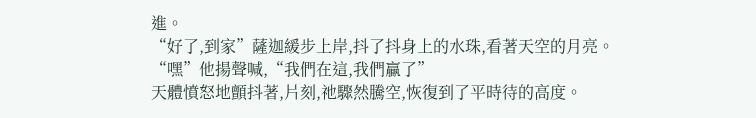進。
“好了,到家”薩迦緩步上岸,抖了抖身上的水珠,看著天空的月亮。
“嘿”他揚聲喊,“我們在這,我們贏了”
天體憤怒地顫抖著,片刻,祂驟然騰空,恢復到了平時待的高度。